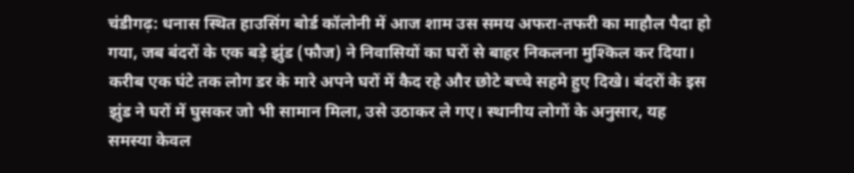चंडीगढ़: धनास स्थित हाउसिंग बोर्ड कॉलोनी में आज शाम उस समय अफरा-तफरी का माहौल पैदा हो गया, जब बंदरों के एक बड़े झुंड (फौज) ने निवासियों का घरों से बाहर निकलना मुश्किल कर दिया। करीब एक घंटे तक लोग डर के मारे अपने घरों में कैद रहे और छोटे बच्चे सहमे हुए दिखे। बंदरों के इस झुंड ने घरों में घुसकर जो भी सामान मिला, उसे उठाकर ले गए। स्थानीय लोगों के अनुसार, यह समस्या केवल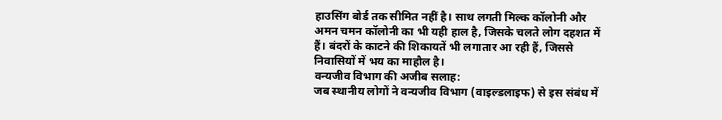हाउसिंग बोर्ड तक सीमित नहीं है। साथ लगती मिल्क कॉलोनी और अमन चमन कॉलोनी का भी यही हाल है, जिसके चलते लोग दहशत में हैं। बंदरों के काटने की शिकायतें भी लगातार आ रही हैं, जिससे निवासियों में भय का माहौल है।
वन्यजीव विभाग की अजीब सलाह:
जब स्थानीय लोगों ने वन्यजीव विभाग (वाइल्डलाइफ) से इस संबंध में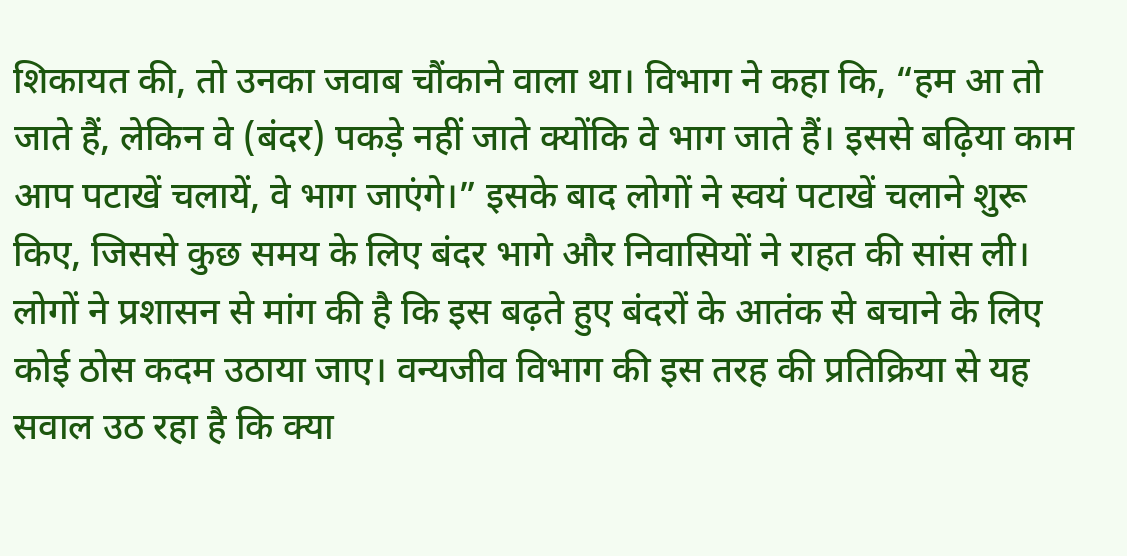शिकायत की, तो उनका जवाब चौंकाने वाला था। विभाग ने कहा कि, “हम आ तो जाते हैं, लेकिन वे (बंदर) पकड़े नहीं जाते क्योंकि वे भाग जाते हैं। इससे बढ़िया काम आप पटाखें चलायें, वे भाग जाएंगे।” इसके बाद लोगों ने स्वयं पटाखें चलाने शुरू किए, जिससे कुछ समय के लिए बंदर भागे और निवासियों ने राहत की सांस ली। लोगों ने प्रशासन से मांग की है कि इस बढ़ते हुए बंदरों के आतंक से बचाने के लिए कोई ठोस कदम उठाया जाए। वन्यजीव विभाग की इस तरह की प्रतिक्रिया से यह सवाल उठ रहा है कि क्या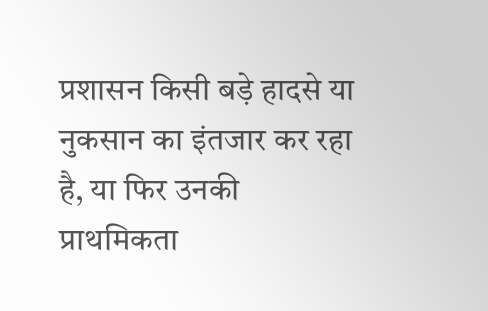प्रशासन किसी बड़े हादसे या नुकसान का इंतजार कर रहा है, या फिर उनकी प्राथमिकता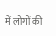में लोगों की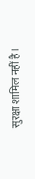सुरक्षा शामिल नहीं है।